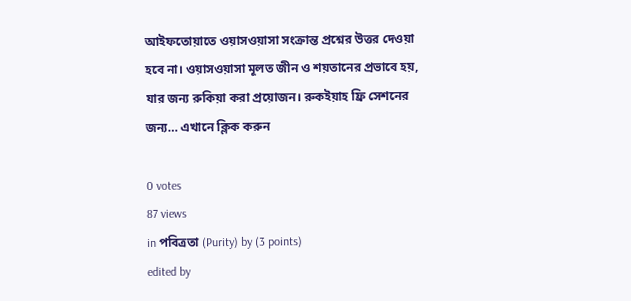আইফতোয়াতে ওয়াসওয়াসা সংক্রান্ত প্রশ্নের উত্তর দেওয়া হবে না। ওয়াসওয়াসা মূলত জীন ও শয়তানের প্রভাবে হয়, যার জন্য রুকিয়া করা প্রয়োজন। রুকইয়াহ ফ্রি সেশনের জন্য… এখানে ক্লিক করুন

0 votes
87 views
in পবিত্রতা (Purity) by (3 points)
edited by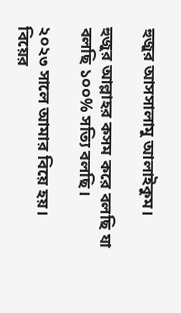হুজুর আসসালামু আলাইকুম।

হুজুর আল্লাহর কসম করে বলছি যা বলছি ১০০% সত্যি বলছি।

২০২৩ সালে আমার বিয়ে হয়। বিয়ের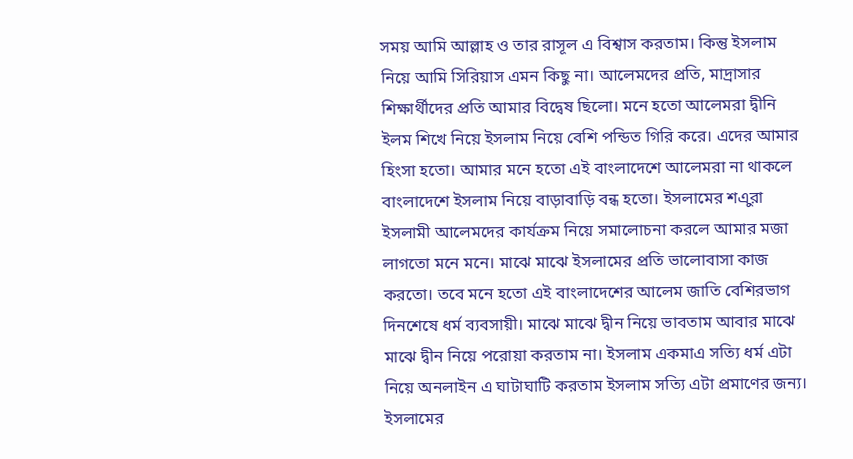সময় আমি আল্লাহ ও তার রাসূল এ বিশ্বাস করতাম। কিন্তু ইসলাম নিয়ে আমি সিরিয়াস এমন কিছু না। আলেমদের প্রতি, মাদ্রাসার শিক্ষার্থীদের প্রতি আমার বিদ্বেষ ছিলো। মনে হতো আলেমরা দ্বীনি ইলম শিখে নিয়ে ইসলাম নিয়ে বেশি পন্ডিত গিরি করে। এদের আমার হিংসা হতো। আমার মনে হতো এই বাংলাদেশে আলেমরা না থাকলে বাংলাদেশে ইসলাম নিয়ে বাড়াবাড়ি বন্ধ হতো। ইসলামের শএুরা ইসলামী আলেমদের কার্যক্রম নিয়ে সমালোচনা করলে আমার মজা লাগতো মনে মনে। মাঝে মাঝে ইসলামের প্রতি ভালোবাসা কাজ করতো। তবে মনে হতো এই বাংলাদেশের আলেম জাতি বেশিরভাগ দিনশেষে ধর্ম ব্যবসায়ী। মাঝে মাঝে দ্বীন নিয়ে ভাবতাম আবার মাঝে মাঝে দ্বীন নিয়ে পরোয়া করতাম না। ইসলাম একমাএ সত্যি ধর্ম এটা নিয়ে অনলাইন এ ঘাটাঘাটি করতাম ইসলাম সত্যি এটা প্রমাণের জন্য। ইসলামের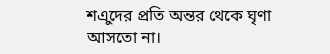শএুদের প্রতি অন্তর থেকে ঘৃণা আসতো না।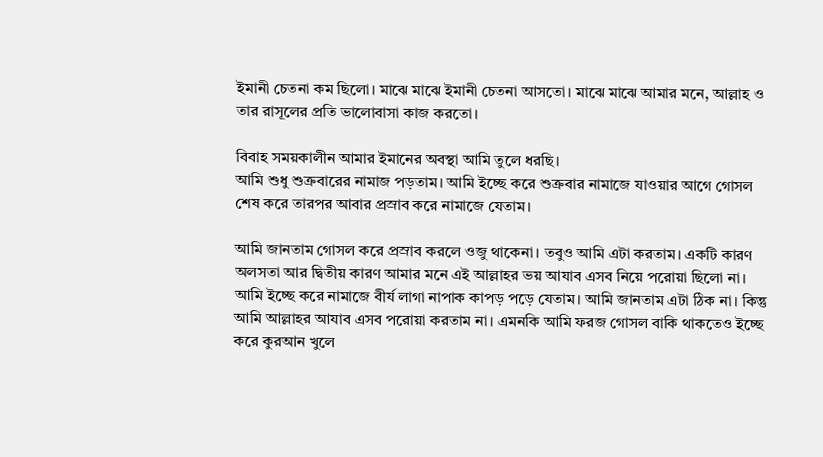ইমানী চেতনা কম ছিলো। মাঝে মাঝে ইমানী চেতনা আসতো। মাঝে মাঝে আমার মনে, আল্লাহ ও তার রাসূলের প্রতি ভালোবাসা কাজ করতো।

বিবাহ সময়কালীন আমার ইমানের অবস্থা আমি তুলে ধরছি।
আমি শুধু শুক্রবারের নামাজ পড়তাম। আমি ইচ্ছে করে শুক্রবার নামাজে যাওয়ার আগে গোসল শেষ করে তারপর আবার প্রস্রাব করে নামাজে যেতাম।

আমি জানতাম গোসল করে প্রস্রাব করলে ওজু থাকেনা। তবুও আমি এটা করতাম। একটি কারণ অলসতা আর দ্বিতীয় কারণ আমার মনে এই আল্লাহর ভয় আযাব এসব নিয়ে পরোয়া ছিলো না। আমি ইচ্ছে করে নামাজে বীর্য লাগা নাপাক কাপড় পড়ে যেতাম। আমি জানতাম এটা ঠিক না। কিন্তু আমি আল্লাহর আযাব এসব পরোয়া করতাম না। এমনকি আমি ফরজ গোসল বাকি থাকতেও ইচ্ছে করে কুরআন খুলে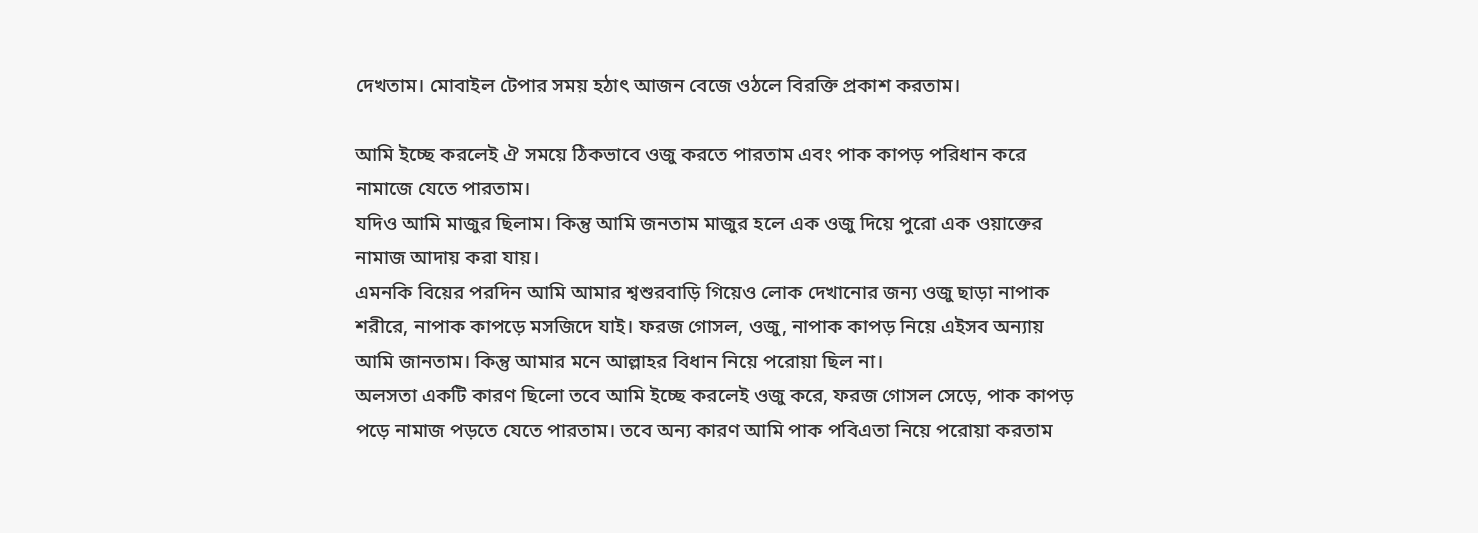দেখতাম। মোবাইল টেপার সময় হঠাৎ আজন বেজে ওঠলে বিরক্তি প্রকাশ করতাম।

আমি ইচ্ছে করলেই ঐ সময়ে ঠিকভাবে ওজু করতে পারতাম এবং পাক কাপড় পরিধান করে নামাজে যেতে পারতাম।
যদিও আমি মাজুর ছিলাম। কিন্তু আমি জনতাম মাজুর হলে এক ওজু দিয়ে পুরো এক ওয়াক্তের নামাজ আদায় করা যায়।
এমনকি বিয়ের পরদিন আমি আমার শ্বশুরবাড়ি গিয়েও লোক দেখানোর জন্য ওজু ছাড়া নাপাক শরীরে, নাপাক কাপড়ে মসজিদে যাই। ফরজ গোসল, ওজু, নাপাক কাপড় নিয়ে এইসব অন্যায় আমি জানতাম। কিন্তু আমার মনে আল্লাহর বিধান নিয়ে পরোয়া ছিল না।
অলসতা একটি কারণ ছিলো তবে আমি ইচ্ছে করলেই ওজু করে, ফরজ গোসল সেড়ে, পাক কাপড় পড়ে নামাজ পড়তে যেতে পারতাম। তবে অন্য কারণ আমি পাক পবিএতা নিয়ে পরোয়া করতাম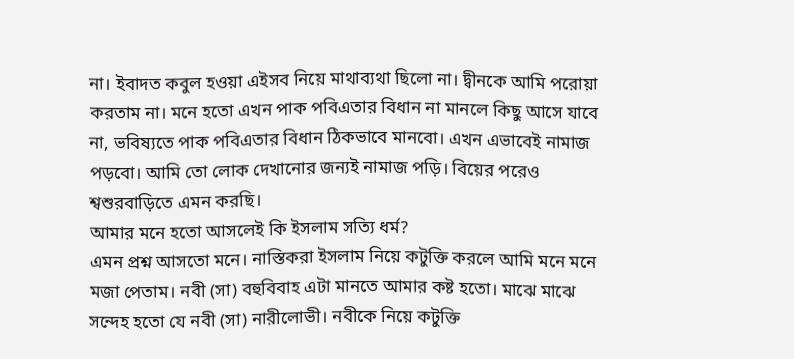না। ইবাদত কবুল হওয়া এইসব নিয়ে মাথাব্যথা ছিলো না। দ্বীনকে আমি পরোয়া করতাম না। মনে হতো এখন পাক পবিএতার বিধান না মানলে কিছু আসে যাবে না, ভবিষ্যতে পাক পবিএতার বিধান ঠিকভাবে মানবো। এখন এভাবেই নামাজ পড়বো। আমি তো লোক দেখানোর জন্যই নামাজ পড়ি। বিয়ের পরেও শ্বশুরবাড়িতে এমন করছি।
আমার মনে হতো আসলেই কি ইসলাম সত্যি ধর্ম?
এমন প্রশ্ন আসতো মনে। নাস্তিকরা ইসলাম নিয়ে কটুক্তি করলে আমি মনে মনে মজা পেতাম। নবী (সা) বহুবিবাহ এটা মানতে আমার কষ্ট হতো। মাঝে মাঝে সন্দেহ হতো যে নবী (সা) নারীলোভী। নবীকে নিয়ে কটুক্তি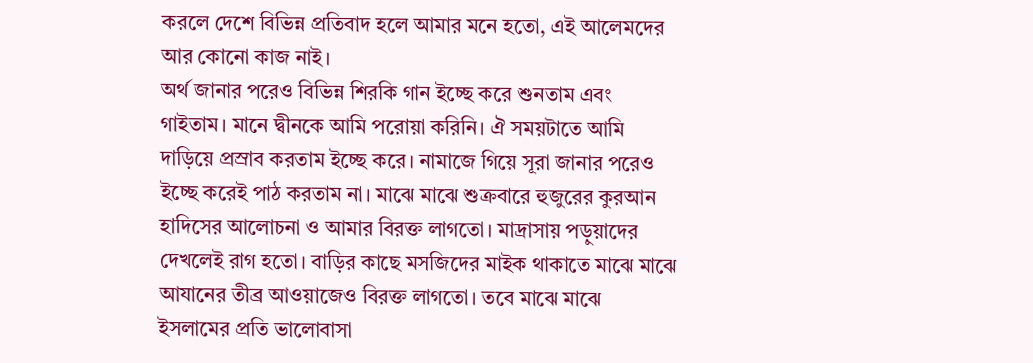করলে দেশে বিভিন্ন প্রতিবাদ হলে আমার মনে হতো, এই আলেমদের আর কোনো কাজ নাই।
অর্থ জানার পরেও বিভিন্ন শিরকি গান ইচ্ছে করে শুনতাম এবং গাইতাম। মানে দ্বীনকে আমি পরোয়া করিনি। ঐ সময়টাতে আমি দাড়িয়ে প্রস্রাব করতাম ইচ্ছে করে। নামাজে গিয়ে সূরা জানার পরেও ইচ্ছে করেই পাঠ করতাম না। মাঝে মাঝে শুক্রবারে হুজুরের কুরআন হাদিসের আলোচনা ও আমার বিরক্ত লাগতো। মাদ্রাসায় পড়ুয়াদের দেখলেই রাগ হতো। বাড়ির কাছে মসজিদের মাইক থাকাতে মাঝে মাঝে আযানের তীব্র আওয়াজেও বিরক্ত লাগতো। তবে মাঝে মাঝে ইসলামের প্রতি ভালোবাসা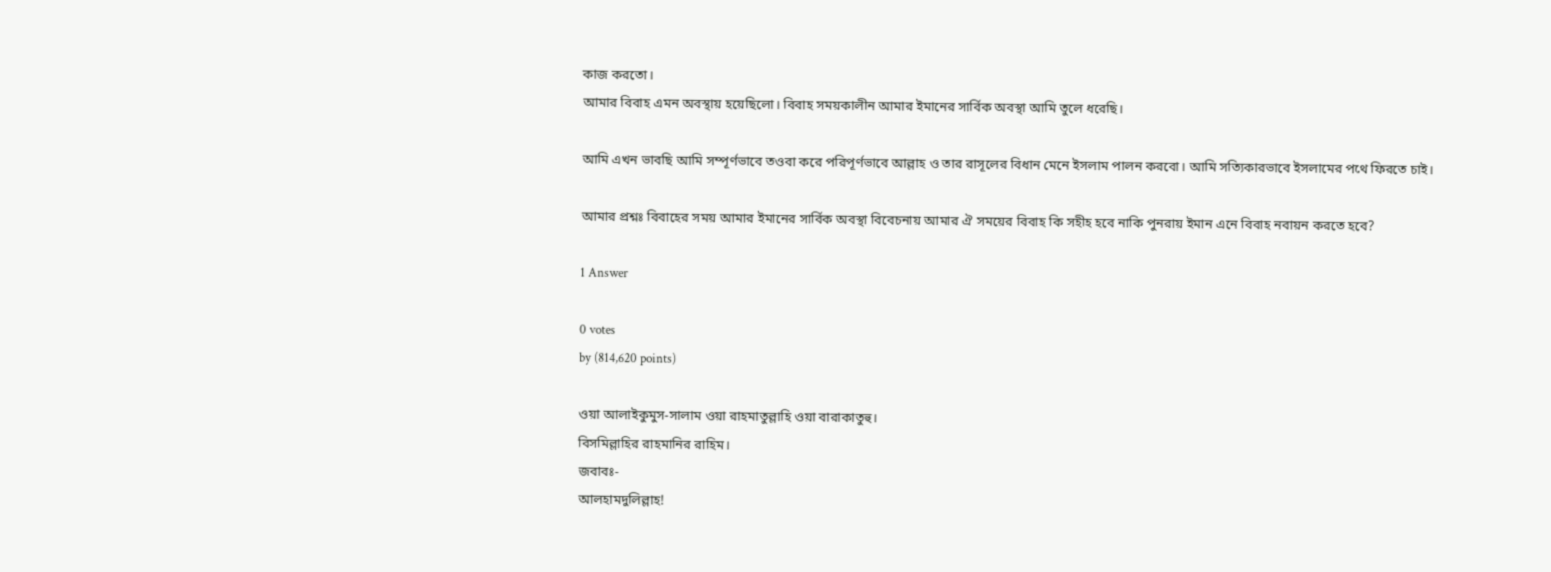কাজ করতো।
আমার বিবাহ এমন অবস্থায় হয়েছিলো। বিবাহ সময়কালীন আমার ইমানের সার্বিক অবস্থা আমি তুলে ধরেছি।

আমি এখন ভাবছি আমি সম্পূর্ণভাবে তওবা করে পরিপূর্ণভাবে আল্লাহ ও তার রাসূলের বিধান মেনে ইসলাম পালন করবো। আমি সত্যিকারভাবে ইসলামের পথে ফিরতে চাই।

আমার প্রশ্নঃ বিবাহের সময় আমার ইমানের সার্বিক অবস্থা বিবেচনায় আমার ঐ সময়ের বিবাহ কি সহীহ হবে নাকি পুনরায় ইমান এনে বিবাহ নবায়ন করতে হবে?

1 Answer

0 votes
by (814,620 points)

ওয়া আলাইকুমুস-সালাম ওয়া রাহমাতুল্লাহি ওয়া বারাকাতুহু।
বিসমিল্লাহির রাহমানির রাহিম।
জবাবঃ-
আলহামদুলিল্লাহ!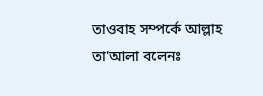তাওবাহ সম্পর্কে আল্লাহ তা'আলা বলেনঃ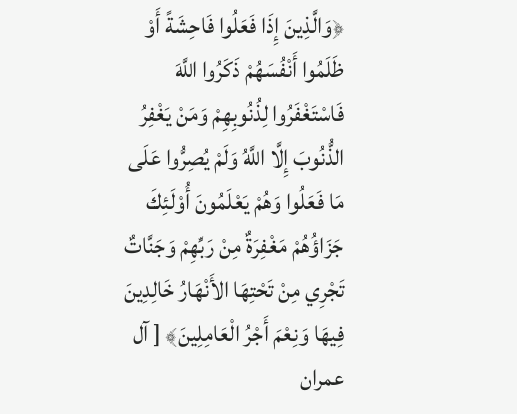﴿وَالَّذِينَ إِذَا فَعَلُوا فَاحِشَةً أَوْ ظَلَمُوا أَنْفُسَهُمْ ذَكَرُوا اللَّهَ فَاسْتَغْفَرُوا لِذُنُوبِهِمْ وَمَنْ يَغْفِرُ الذُّنُوبَ إِلَّا اللَّهُ وَلَمْ يُصِرُّوا عَلَى مَا فَعَلُوا وَهُمْ يَعْلَمُونَ أُوْلَئِكَ جَزَاؤُهُمْ مَغْفِرَةٌ مِنْ رَبِّهِمْ وَجَنَّاتٌ تَجْرِي مِنْ تَحْتِهَا الأَنْهَارُ خَالِدِينَ فِيهَا وَنِعْمَ أَجْرُ الْعَامِلِينَ﴾ [ آل عمران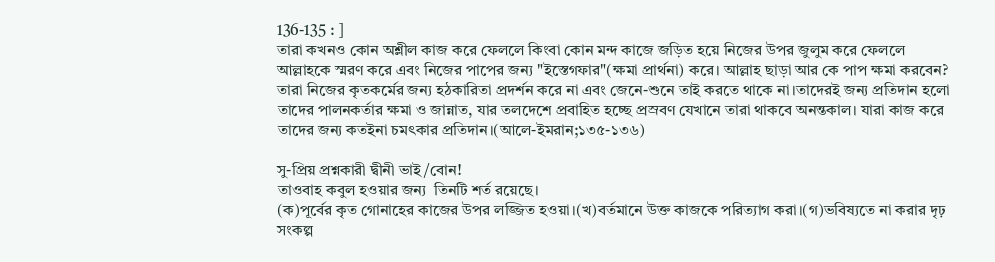136-135 : ]
তারা কখনও কোন অশ্লীল কাজ করে ফেললে কিংবা কোন মন্দ কাজে জড়িত হয়ে নিজের উপর জুলুম করে ফেললে আল্লাহকে স্মরণ করে এবং নিজের পাপের জন্য "ইস্তেগফার"(ক্ষমা প্রার্থনা) করে। আল্লাহ ছাড়া আর কে পাপ ক্ষমা করবেন? তারা নিজের কৃতকর্মের জন্য হঠকারিতা প্রদর্শন করে না এবং জেনে-শুনে তাই করতে থাকে না।তাদেরই জন্য প্রতিদান হলো তাদের পালনকর্তার ক্ষমা ও জান্নাত, যার তলদেশে প্রবাহিত হচ্ছে প্রস্রবণ যেখানে তারা থাকবে অনন্তকাল। যারা কাজ করে তাদের জন্য কতইনা চমৎকার প্রতিদান।(আলে-ইমরান;১৩৫-১৩৬)

সু-প্রিয় প্রশ্নকারী দ্বীনী ভাই/বোন!
তাওবাহ কবুল হওয়ার জন্য  তিনটি শর্ত রয়েছে।
(ক)পূর্বের কৃত গোনাহের কাজের উপর লজ্জিত হওয়া।(খ)বর্তমানে উক্ত কাজকে পরিত্যাগ করা।(গ)ভবিষ্যতে না করার দৃঢ় সংকল্প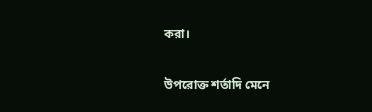করা।

উপরোক্ত শর্তাদি মেনে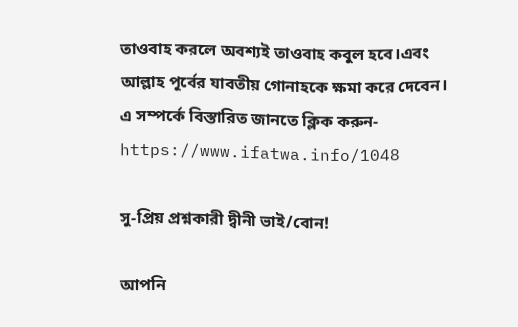তাওবাহ করলে অবশ্যই তাওবাহ কবুল হবে।এবং আল্লাহ পূর্বের যাবতীয় গোনাহকে ক্ষমা করে দেবেন। এ সম্পর্কে বিস্তারিত জানতে ক্লিক করুন- https://www.ifatwa.info/1048

সু-প্রিয় প্রশ্নকারী দ্বীনী ভাই/বোন!

আপনি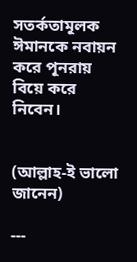সতর্কতামূলক ঈমানকে নবায়ন করে পূনরায় বিয়ে করে নিবেন।


(আল্লাহ-ই ভালো জানেন)

---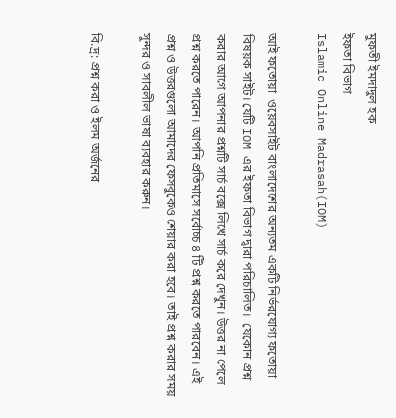মুফতী ইমদাদুল হক
ইফতা বিভাগ
Islamic Online Madrasah(IOM)

আই ফতোয়া  ওয়েবসাইট বাংলাদেশের অন্যতম একটি নির্ভরযোগ্য ফতোয়া বিষয়ক সাইট। যেটি IOM এর ইফতা বিভাগ দ্বারা পরিচালিত।  যেকোন প্রশ্ন করার আগে আপনার প্রশ্নটি সার্চ বক্সে লিখে সার্চ করে দেখুন। উত্তর না পেলে প্রশ্ন করতে পারেন। আপনি প্রতিমাসে সর্বোচ্চ ৪ টি প্রশ্ন করতে পারবেন। এই প্রশ্ন ও উত্তরগুলো আমাদের ফেসবুকেও শেয়ার করা হবে। তাই প্রশ্ন করার সময় সুন্দর ও সাবলীল ভাষা ব্যবহার করুন।

বি.দ্র: প্রশ্ন করা ও ইলম অর্জনের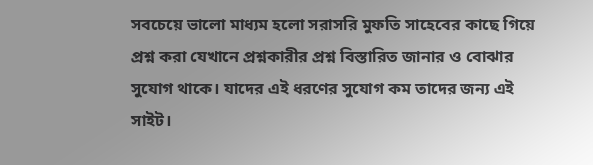সবচেয়ে ভালো মাধ্যম হলো সরাসরি মুফতি সাহেবের কাছে গিয়ে প্রশ্ন করা যেখানে প্রশ্নকারীর প্রশ্ন বিস্তারিত জানার ও বোঝার সুযোগ থাকে। যাদের এই ধরণের সুযোগ কম তাদের জন্য এই সাইট।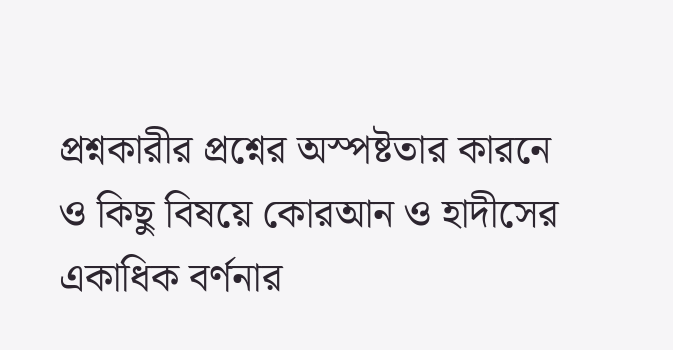প্রশ্নকারীর প্রশ্নের অস্পষ্টতার কারনে ও কিছু বিষয়ে কোরআন ও হাদীসের একাধিক বর্ণনার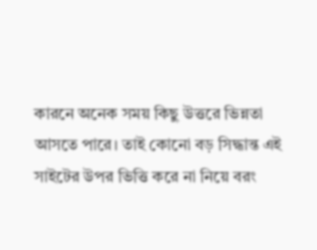কারনে অনেক সময় কিছু উত্তরে ভিন্নতা আসতে পারে। তাই কোনো বড় সিদ্ধান্ত এই সাইটের উপর ভিত্তি করে না নিয়ে বরং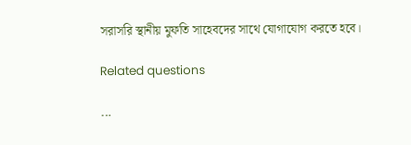সরাসরি স্থানীয় মুফতি সাহেবদের সাথে যোগাযোগ করতে হবে।

Related questions

...